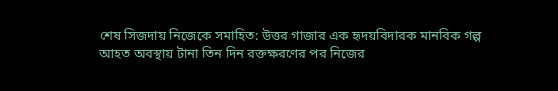শেষ সিজদায় নিজেকে সমাহিত: উত্তর গাজার এক হৃদয়বিদারক মানবিক গল্প
আহত অবস্থায় টানা তিন দিন রক্তক্ষরণের পর নিজের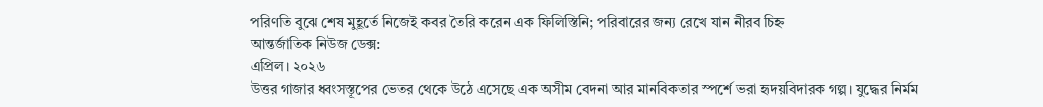পরিণতি বুঝে শেষ মুহূর্তে নিজেই কবর তৈরি করেন এক ফিলিস্তিনি; পরিবারের জন্য রেখে যান নীরব চিহ্ন
আন্তর্জাতিক নিউজ ডেক্স:
এপ্রিল। ২০২৬
উত্তর গাজার ধ্বংসস্তূপের ভেতর থেকে উঠে এসেছে এক অসীম বেদনা আর মানবিকতার স্পর্শে ভরা হৃদয়বিদারক গল্প। যুদ্ধের নির্মম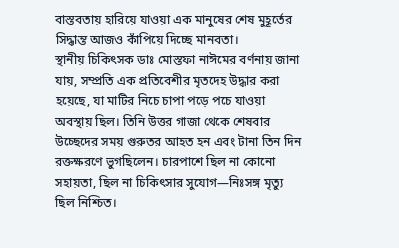বাস্তবতায় হারিয়ে যাওয়া এক মানুষের শেষ মুহূর্তের সিদ্ধান্ত আজও কাঁপিয়ে দিচ্ছে মানবতা।
স্থানীয় চিকিৎসক ডাঃ মোস্তফা নাঈমের বর্ণনায় জানা যায়, সম্প্রতি এক প্রতিবেশীর মৃতদেহ উদ্ধার করা হয়েছে, যা মাটির নিচে চাপা পড়ে পচে যাওয়া অবস্থায় ছিল। তিনি উত্তর গাজা থেকে শেষবার উচ্ছেদের সময় গুরুতর আহত হন এবং টানা তিন দিন রক্তক্ষরণে ভুগছিলেন। চারপাশে ছিল না কোনো সহায়তা, ছিল না চিকিৎসার সুযোগ—নিঃসঙ্গ মৃত্যু ছিল নিশ্চিত।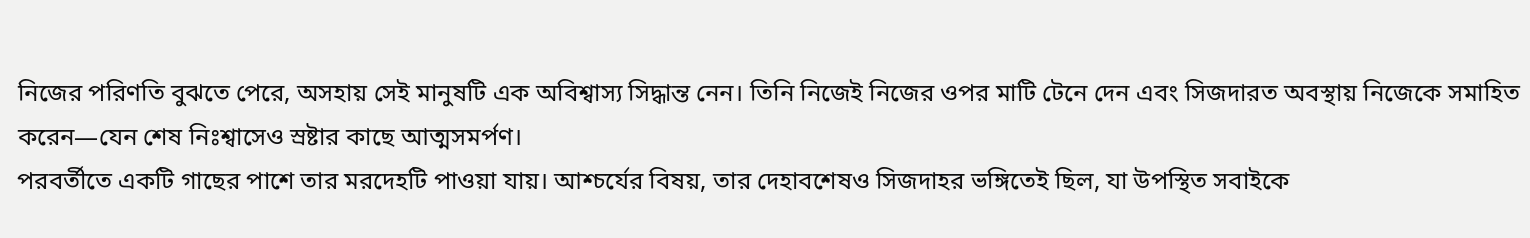নিজের পরিণতি বুঝতে পেরে, অসহায় সেই মানুষটি এক অবিশ্বাস্য সিদ্ধান্ত নেন। তিনি নিজেই নিজের ওপর মাটি টেনে দেন এবং সিজদারত অবস্থায় নিজেকে সমাহিত করেন—যেন শেষ নিঃশ্বাসেও স্রষ্টার কাছে আত্মসমর্পণ।
পরবর্তীতে একটি গাছের পাশে তার মরদেহটি পাওয়া যায়। আশ্চর্যের বিষয়, তার দেহাবশেষও সিজদাহর ভঙ্গিতেই ছিল, যা উপস্থিত সবাইকে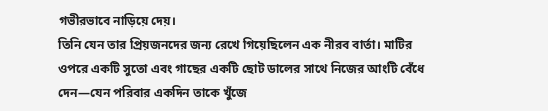গভীরভাবে নাড়িয়ে দেয়।
তিনি যেন তার প্রিয়জনদের জন্য রেখে গিয়েছিলেন এক নীরব বার্তা। মাটির ওপরে একটি সুতো এবং গাছের একটি ছোট ডালের সাথে নিজের আংটি বেঁধে দেন—যেন পরিবার একদিন তাকে খুঁজে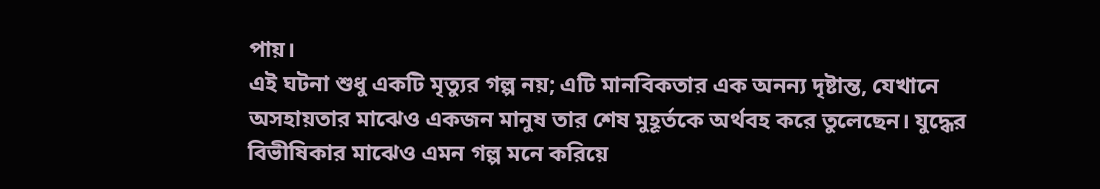পায়।
এই ঘটনা শুধু একটি মৃত্যুর গল্প নয়; এটি মানবিকতার এক অনন্য দৃষ্টান্ত, যেখানে অসহায়তার মাঝেও একজন মানুষ তার শেষ মুহূর্তকে অর্থবহ করে তুলেছেন। যুদ্ধের বিভীষিকার মাঝেও এমন গল্প মনে করিয়ে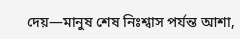দেয়—মানুষ শেষ নিঃশ্বাস পর্যন্ত আশা,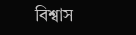বিশ্বাস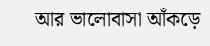আর ভালোবাসা আঁকড়ে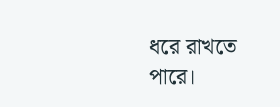ধরে রাখতে পারে।